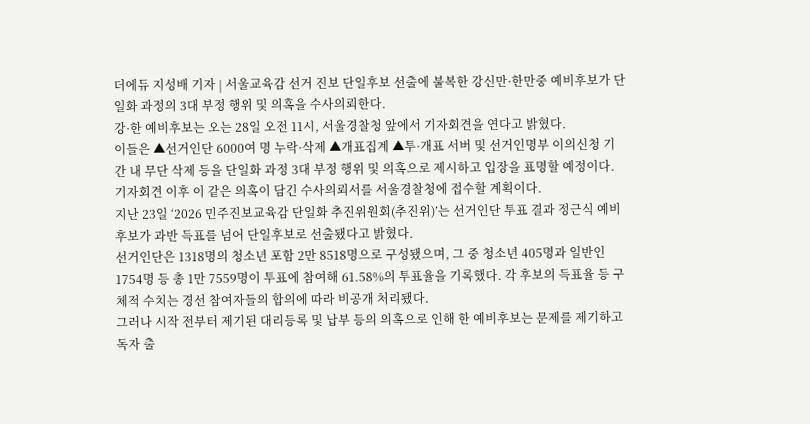더에듀 지성배 기자 | 서울교육감 선거 진보 단일후보 선출에 불복한 강신만·한만중 예비후보가 단일화 과정의 3대 부정 행위 및 의혹을 수사의뢰한다.
강·한 예비후보는 오는 28일 오전 11시, 서울경찰청 앞에서 기자회견을 연다고 밝혔다.
이들은 ▲선거인단 6000여 명 누락·삭제 ▲개표집계 ▲투·개표 서버 및 선거인명부 이의신청 기간 내 무단 삭제 등을 단일화 과정 3대 부정 행위 및 의혹으로 제시하고 입장을 표명할 예정이다.
기자회견 이후 이 같은 의혹이 담긴 수사의뢰서를 서울경찰청에 접수할 계획이다.
지난 23일 ‘2026 민주진보교육감 단일화 추진위원회(추진위)’는 선거인단 투표 결과 정근식 예비후보가 과반 득표를 넘어 단일후보로 선출됐다고 밝혔다.
선거인단은 1318명의 청소년 포함 2만 8518명으로 구성됐으며, 그 중 청소년 405명과 일반인 1754명 등 총 1만 7559명이 투표에 참여해 61.58%의 투표율을 기록했다. 각 후보의 득표율 등 구체적 수치는 경선 참여자들의 합의에 따라 비공개 처리됐다.
그러나 시작 전부터 제기된 대리등록 및 납부 등의 의혹으로 인해 한 예비후보는 문제를 제기하고 독자 출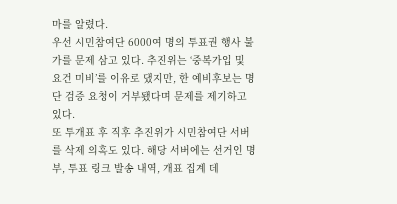마를 알렸다.
우선 시민참여단 6000여 명의 투표권 행사 불가를 문제 삼고 있다. 추진위는 ‘중복가입 및 요건 미비’를 이유로 댔지만, 한 예비후보는 명단 검증 요청이 거부됐다며 문제를 제기하고 있다.
또 투개표 후 직후 추진위가 시민참여단 서버를 삭제 의혹도 있다. 해당 서버에는 선거인 명부, 투표 링크 발송 내역, 개표 집계 데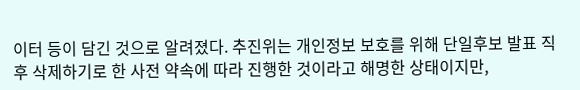이터 등이 담긴 것으로 알려졌다. 추진위는 개인정보 보호를 위해 단일후보 발표 직후 삭제하기로 한 사전 약속에 따라 진행한 것이라고 해명한 상태이지만,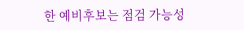한 예비후보는 점검 가능성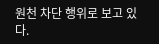원천 차단 행위로 보고 있다.